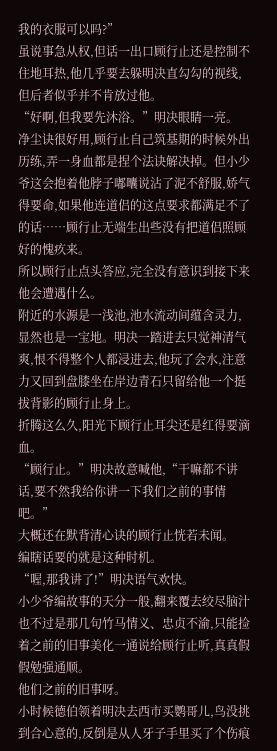我的衣服可以吗?”
虽说事急从权,但话一出口顾行止还是控制不住地耳热,他几乎要去躲明决直勾勾的视线,但后者似乎并不肯放过他。
“好啊,但我要先沐浴。”明决眼睛一亮。
净尘诀很好用,顾行止自己筑基期的时候外出历练,弄一身血都是捏个法诀解决掉。但小少爷这会抱着他脖子嘟囔说沾了泥不舒服,娇气得要命,如果他连道侣的这点要求都满足不了的话……顾行止无端生出些没有把道侣照顾好的愧疚来。
所以顾行止点头答应,完全没有意识到接下来他会遭遇什么。
附近的水源是一浅池,池水流动间蕴含灵力,显然也是一宝地。明决一踏进去只觉神清气爽,恨不得整个人都浸进去,他玩了会水,注意力又回到盘膝坐在岸边青石只留给他一个挺拔背影的顾行止身上。
折腾这么久,阳光下顾行止耳尖还是红得要滴血。
“顾行止。”明决故意喊他,“干嘛都不讲话,要不然我给你讲一下我们之前的事情吧。”
大概还在默背清心诀的顾行止恍若未闻。
编瞎话要的就是这种时机。
“喔,那我讲了!”明决语气欢快。
小少爷编故事的天分一般,翻来覆去绞尽脑汁也不过是那几句竹马情义、忠贞不渝,只能捡着之前的旧事美化一通说给顾行止听,真真假假勉强通顺。
他们之前的旧事呀。
小时候德伯领着明决去西市买鹦哥儿,鸟没挑到合心意的,反倒是从人牙子手里买了个伤痕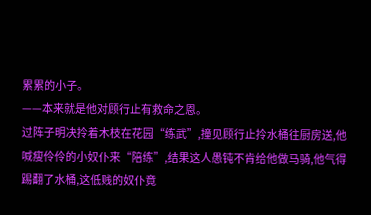累累的小子。
——本来就是他对顾行止有救命之恩。
过阵子明决拎着木枝在花园“练武”,撞见顾行止拎水桶往厨房送,他喊瘦伶伶的小奴仆来“陪练”,结果这人愚钝不肯给他做马骑,他气得踢翻了水桶,这低贱的奴仆竟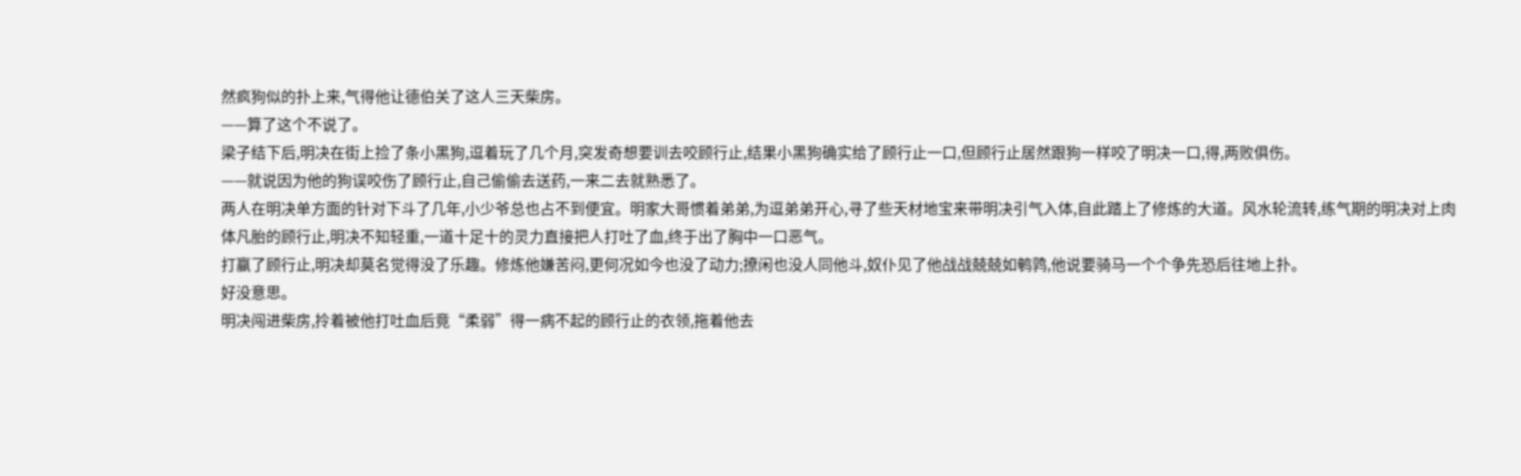然疯狗似的扑上来,气得他让德伯关了这人三天柴房。
——算了这个不说了。
梁子结下后,明决在街上捡了条小黑狗,逗着玩了几个月,突发奇想要训去咬顾行止,结果小黑狗确实给了顾行止一口,但顾行止居然跟狗一样咬了明决一口,得,两败俱伤。
——就说因为他的狗误咬伤了顾行止,自己偷偷去送药,一来二去就熟悉了。
两人在明决单方面的针对下斗了几年,小少爷总也占不到便宜。明家大哥惯着弟弟,为逗弟弟开心,寻了些天材地宝来带明决引气入体,自此踏上了修炼的大道。风水轮流转,练气期的明决对上肉体凡胎的顾行止,明决不知轻重,一道十足十的灵力直接把人打吐了血,终于出了胸中一口恶气。
打赢了顾行止,明决却莫名觉得没了乐趣。修炼他嫌苦闷,更何况如今也没了动力;撩闲也没人同他斗,奴仆见了他战战兢兢如鹌鹑,他说要骑马一个个争先恐后往地上扑。
好没意思。
明决闯进柴房,拎着被他打吐血后竟“柔弱”得一病不起的顾行止的衣领,拖着他去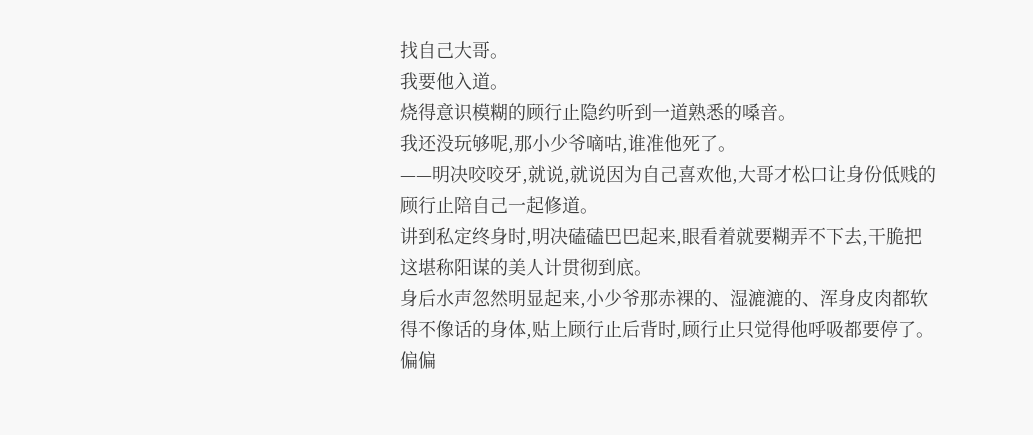找自己大哥。
我要他入道。
烧得意识模糊的顾行止隐约听到一道熟悉的嗓音。
我还没玩够呢,那小少爷嘀咕,谁准他死了。
——明决咬咬牙,就说,就说因为自己喜欢他,大哥才松口让身份低贱的顾行止陪自己一起修道。
讲到私定终身时,明决磕磕巴巴起来,眼看着就要糊弄不下去,干脆把这堪称阳谋的美人计贯彻到底。
身后水声忽然明显起来,小少爷那赤裸的、湿漉漉的、浑身皮肉都软得不像话的身体,贴上顾行止后背时,顾行止只觉得他呼吸都要停了。
偏偏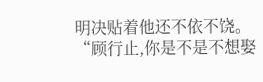明决贴着他还不依不饶。
“顾行止,你是不是不想娶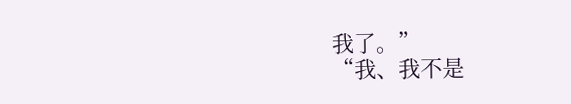我了。”
“我、我不是